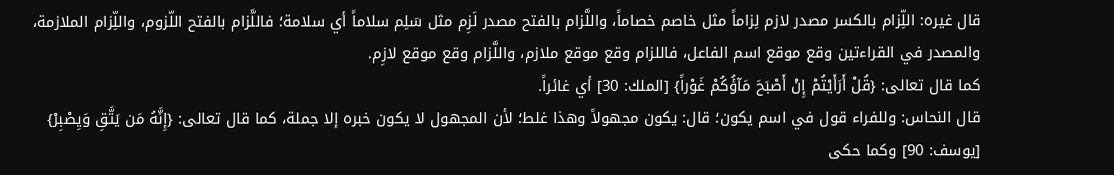قال غيره: اللِّزام بالكسر مصدر لازم لِزاماً مثل خاصم خصاماً، واللَّزام بالفتح مصدر لَزِم مثل سَلِم سلاماً أي سلامة؛ فاللَّزام بالفتح اللّزوم، واللِّزام الملازمة، والمصدر في القراءتين وقع موقع اسم الفاعل، فاللزام وقع موقع ملازم، واللَّزام وقع موقع لازِم.
كما قال تعالى: {قُلْ أَرَأَيْتُمْ إِنْ أَصْبَحَ مَآؤُكُمْ غَوْراً} [الملك: 30] أي غائراً.
قال النحاس: وللفراء قول في اسم يكون؛ قال: يكون مجهولاً وهذا غلط؛ لأن المجهول لا يكون خبره إلا جملة، كما قال تعالى: {إِنَّهُ مَن يَتَّقِ وَيِصْبِرْ} [يوسف: 90] وكما حكى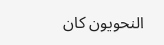النحويون كان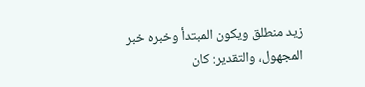زيد منطلق ويكون المبتدأ وخبره خبر المجهول، والتقدير: كان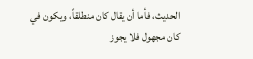الحديث، فأما أن يقال كان منطلقاً، ويكون في كان مجهول فلا يجوز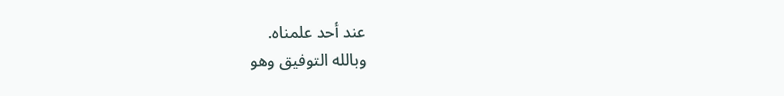عند أحد علمناه.
وبالله التوفيق وهو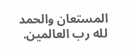المستعان والحمد لله رب العالمين.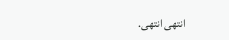انتهى انتهى.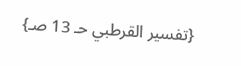{تفسير القرطبي حـ 13 صـ}